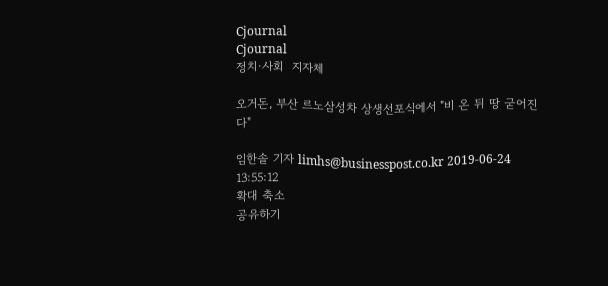Cjournal
Cjournal
정치·사회  지자체

오거돈, 부산 르노삼성차 상생선포식에서 "비 온 뒤 땅 굳어진다"

임한솔 기자 limhs@businesspost.co.kr 2019-06-24 13:55:12
확대 축소
공유하기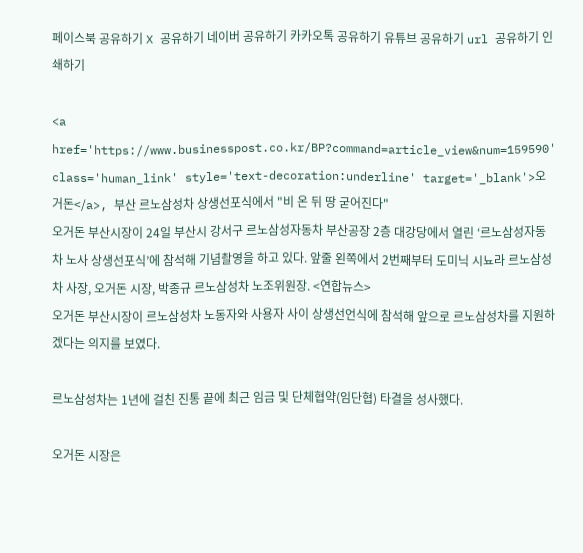페이스북 공유하기 X 공유하기 네이버 공유하기 카카오톡 공유하기 유튜브 공유하기 url 공유하기 인쇄하기

<a href='https://www.businesspost.co.kr/BP?command=article_view&num=159590' class='human_link' style='text-decoration:underline' target='_blank'>오거돈</a>, 부산 르노삼성차 상생선포식에서 "비 온 뒤 땅 굳어진다"
오거돈 부산시장이 24일 부산시 강서구 르노삼성자동차 부산공장 2층 대강당에서 열린 ‘르노삼성자동차 노사 상생선포식’에 참석해 기념촬영을 하고 있다. 앞줄 왼쪽에서 2번째부터 도미닉 시뇨라 르노삼성차 사장, 오거돈 시장, 박종규 르노삼성차 노조위원장. <연합뉴스>
오거돈 부산시장이 르노삼성차 노동자와 사용자 사이 상생선언식에 참석해 앞으로 르노삼성차를 지원하겠다는 의지를 보였다.

르노삼성차는 1년에 걸친 진통 끝에 최근 임금 및 단체협약(임단협) 타결을 성사했다.

오거돈 시장은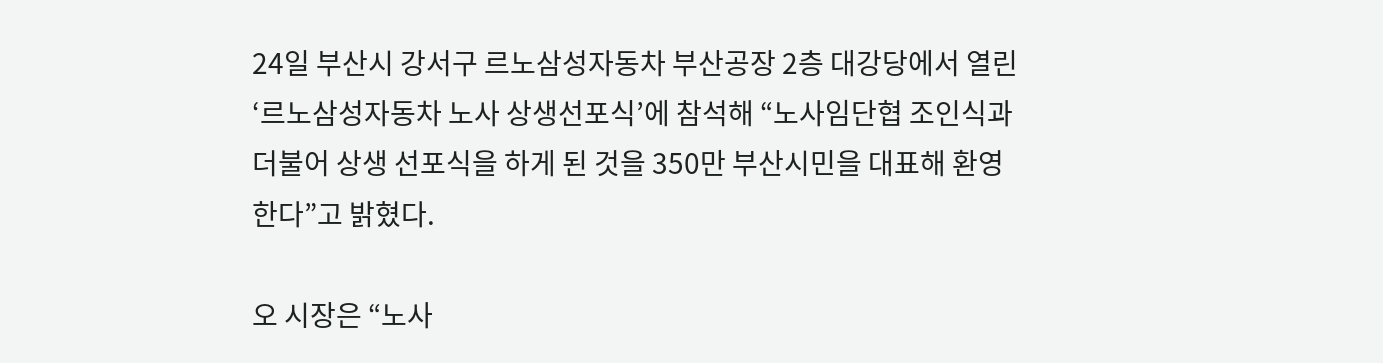24일 부산시 강서구 르노삼성자동차 부산공장 2층 대강당에서 열린 ‘르노삼성자동차 노사 상생선포식’에 참석해 “노사임단협 조인식과 더불어 상생 선포식을 하게 된 것을 350만 부산시민을 대표해 환영한다”고 밝혔다.

오 시장은 “노사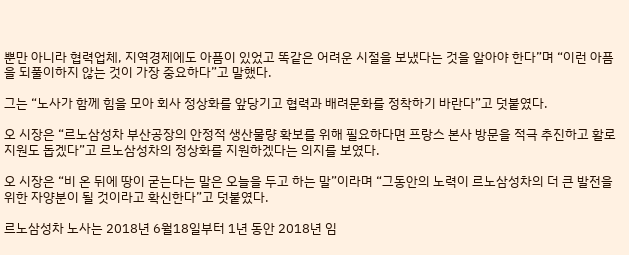뿐만 아니라 협력업체, 지역경제에도 아픔이 있었고 똑같은 어려운 시절을 보냈다는 것을 알아야 한다”며 “이런 아픔을 되풀이하지 않는 것이 가장 중요하다”고 말했다.

그는 “노사가 함께 힘을 모아 회사 정상화를 앞당기고 협력과 배려문화를 정착하기 바란다”고 덧붙였다.

오 시장은 “르노삼성차 부산공장의 안정적 생산물량 확보를 위해 필요하다면 프랑스 본사 방문을 적극 추진하고 활로 지원도 돕겠다”고 르노삼성차의 정상화를 지원하겠다는 의지를 보였다.

오 시장은 “비 온 뒤에 땅이 굳는다는 말은 오늘을 두고 하는 말”이라며 “그동안의 노력이 르노삼성차의 더 큰 발전을 위한 자양분이 될 것이라고 확신한다”고 덧붙였다.

르노삼성차 노사는 2018년 6월18일부터 1년 동안 2018년 임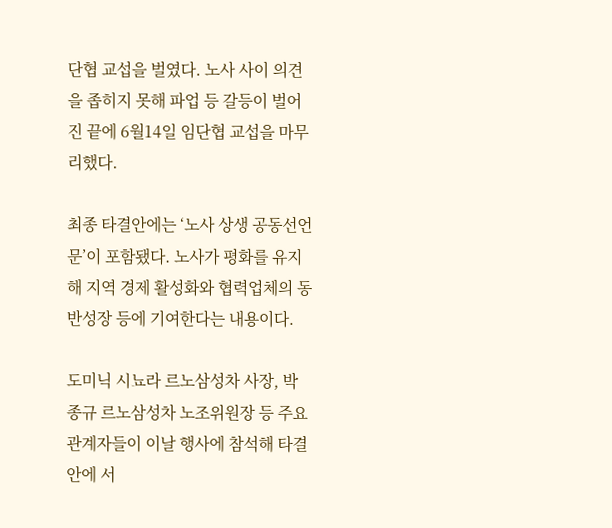단협 교섭을 벌였다. 노사 사이 의견을 좁히지 못해 파업 등 갈등이 벌어진 끝에 6월14일 임단협 교섭을 마무리했다.

최종 타결안에는 ‘노사 상생 공동선언문’이 포함됐다. 노사가 평화를 유지해 지역 경제 활성화와 협력업체의 동반성장 등에 기여한다는 내용이다.

도미닉 시뇨라 르노삼성차 사장, 박종규 르노삼성차 노조위원장 등 주요 관계자들이 이날 행사에 참석해 타결안에 서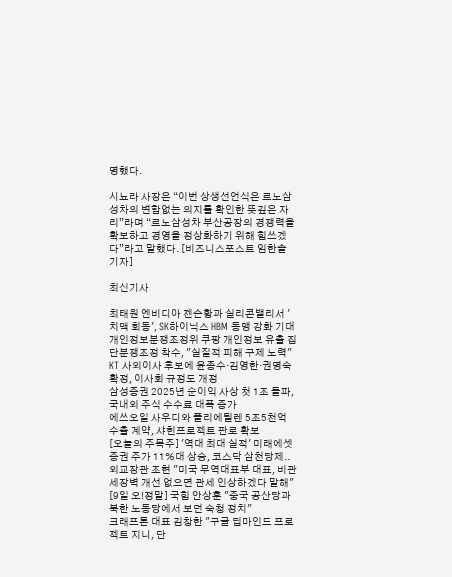명했다.

시뇨라 사장은 “이번 상생선언식은 르노삼성차의 변함없는 의지를 확인한 뜻깊은 자리”라며 “르노삼성차 부산공장의 경쟁력을 확보하고 경영을 정상화하기 위해 힘쓰겠다”라고 말했다. [비즈니스포스트 임한솔 기자]

최신기사

최태원 엔비디아 젠슨황과 실리콘밸리서 '치맥 회동', SK하이닉스 HBM 동맹 강화 기대
개인정보분쟁조정위 쿠팡 개인정보 유출 집단분쟁조정 착수, "실질적 피해 구제 노력"
KT 사외이사 후보에 윤종수·김영한·권명숙 확정, 이사회 규정도 개정
삼성증권 2025년 순이익 사상 첫 1조 돌파, 국내외 주식 수수료 대폭 증가
에쓰오일 사우디와 폴리에틸렌 5조5천억 수출 계약, 샤힌프로젝트 판로 확보
[오늘의 주목주] '역대 최대 실적' 미래에셋증권 주가 11%대 상승, 코스닥 삼천당제..
외교장관 조현 "미국 무역대표부 대표, 비관세장벽 개선 없으면 관세 인상하겠다 말해"
[9일 오!정말] 국힘 안상훈 "중국 공산당과 북한 노동당에서 보던 숙청 정치"
크래프톤 대표 김창한 "구글 딥마인드 프로젝트 지니, 단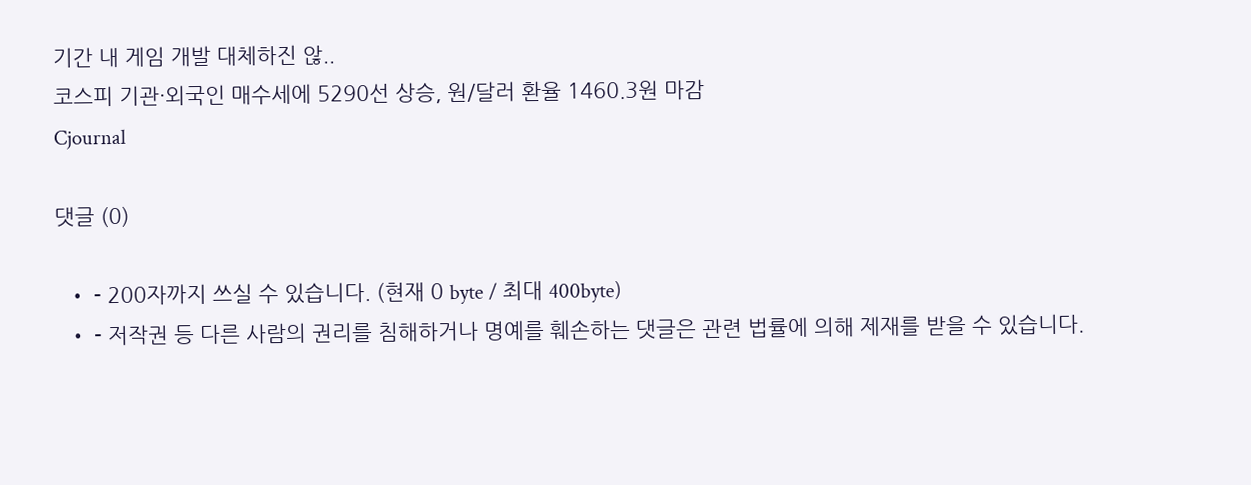기간 내 게임 개발 대체하진 않..
코스피 기관·외국인 매수세에 5290선 상승, 원/달러 환율 1460.3원 마감
Cjournal

댓글 (0)

  • - 200자까지 쓰실 수 있습니다. (현재 0 byte / 최대 400byte)
  • - 저작권 등 다른 사람의 권리를 침해하거나 명예를 훼손하는 댓글은 관련 법률에 의해 제재를 받을 수 있습니다.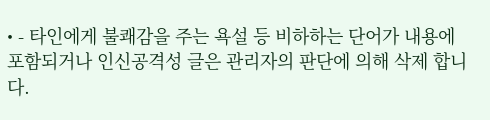• - 타인에게 불쾌감을 주는 욕설 등 비하하는 단어가 내용에 포함되거나 인신공격성 글은 관리자의 판단에 의해 삭제 합니다.